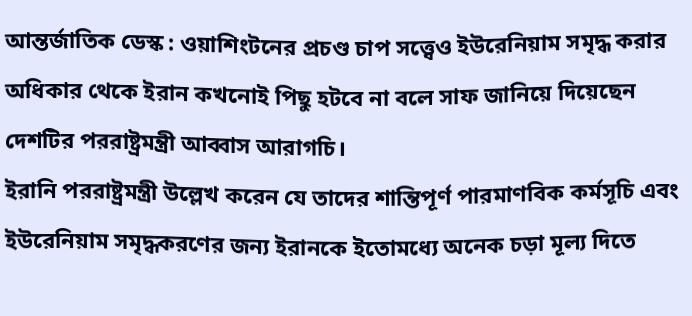আন্তর্জাতিক ডেস্ক : ওয়াশিংটনের প্রচণ্ড চাপ সত্ত্বেও ইউরেনিয়াম সমৃদ্ধ করার অধিকার থেকে ইরান কখনোই পিছু হটবে না বলে সাফ জানিয়ে দিয়েছেন দেশটির পররাষ্ট্রমন্ত্রী আব্বাস আরাগচি।
ইরানি পররাষ্ট্রমন্ত্রী উল্লেখ করেন যে তাদের শান্তিপূর্ণ পারমাণবিক কর্মসূচি এবং ইউরেনিয়াম সমৃদ্ধকরণের জন্য ইরানকে ইতোমধ্যে অনেক চড়া মূল্য দিতে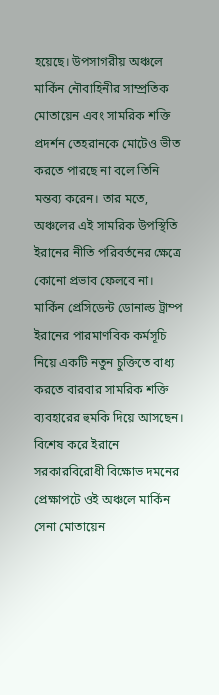হয়েছে। উপসাগরীয় অঞ্চলে মার্কিন নৌবাহিনীর সাম্প্রতিক মোতায়েন এবং সামরিক শক্তি প্রদর্শন তেহরানকে মোটেও ভীত করতে পারছে না বলে তিনি মন্তব্য করেন। তার মতে, অঞ্চলের এই সামরিক উপস্থিতি ইরানের নীতি পরিবর্তনের ক্ষেত্রে কোনো প্রভাব ফেলবে না।
মার্কিন প্রেসিডেন্ট ডোনাল্ড ট্রাম্প ইরানের পারমাণবিক কর্মসূচি নিয়ে একটি নতুন চুক্তিতে বাধ্য করতে বারবার সামরিক শক্তি ব্যবহারের হুমকি দিয়ে আসছেন। বিশেষ করে ইরানে সরকারবিরোধী বিক্ষোভ দমনের প্রেক্ষাপটে ওই অঞ্চলে মার্কিন সেনা মোতায়েন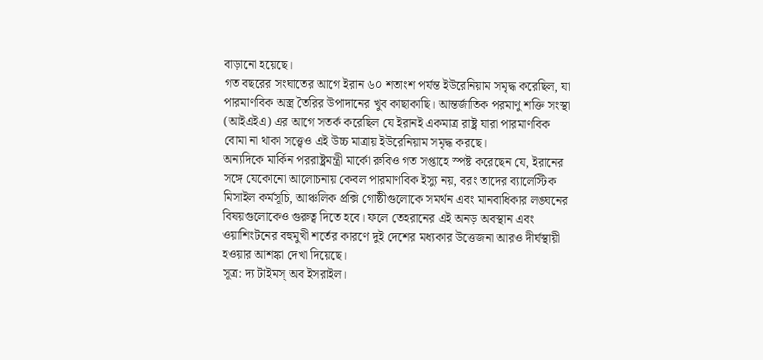বাড়ানো হয়েছে।
গত বছরের সংঘাতের আগে ইরান ৬০ শতাংশ পর্যন্ত ইউরেনিয়াম সমৃদ্ধ করেছিল, যা পারমাণবিক অস্ত্র তৈরির উপাদানের খুব কাছাকাছি। আন্তর্জাতিক পরমাণু শক্তি সংস্থা (আইএইএ) এর আগে সতর্ক করেছিল যে ইরানই একমাত্র রাষ্ট্র যারা পারমাণবিক বোমা না থাকা সত্ত্বেও এই উচ্চ মাত্রায় ইউরেনিয়াম সমৃদ্ধ করছে।
অন্যদিকে মার্কিন পররাষ্ট্রমন্ত্রী মার্কো রুবিও গত সপ্তাহে স্পষ্ট করেছেন যে, ইরানের সঙ্গে যেকোনো আলোচনায় কেবল পারমাণবিক ইস্যু নয়, বরং তাদের ব্যালেস্টিক মিসাইল কর্মসূচি, আঞ্চলিক প্রক্সি গোষ্ঠীগুলোকে সমর্থন এবং মানবাধিকার লঙ্ঘনের বিষয়গুলোকেও গুরুত্ব দিতে হবে। ফলে তেহরানের এই অনড় অবস্থান এবং ওয়াশিংটনের বহুমুখী শর্তের কারণে দুই দেশের মধ্যকার উত্তেজনা আরও দীর্ঘস্থায়ী হওয়ার আশঙ্কা দেখা দিয়েছে।
সূত্র: দ্য টাইমস্ অব ইসরাইল।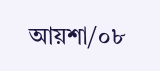আয়শা/০৮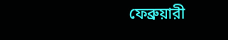ফেব্রুয়ারী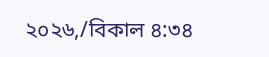২০২৬,/বিকাল ৪:৩৪